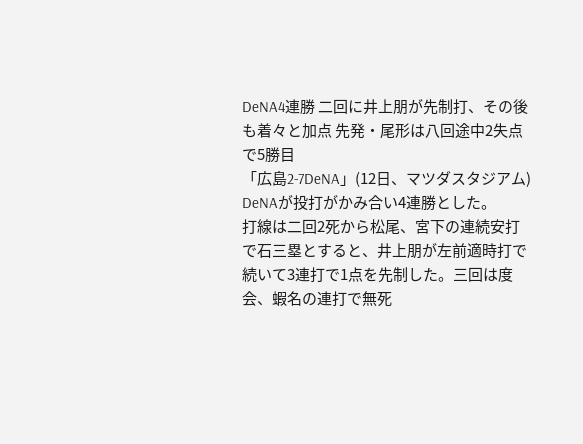DeNA4連勝 二回に井上朋が先制打、その後も着々と加点 先発・尾形は八回途中2失点で5勝目
「広島2-7DeNA」(12日、マツダスタジアム)
DeNAが投打がかみ合い4連勝とした。
打線は二回2死から松尾、宮下の連続安打で石三塁とすると、井上朋が左前適時打で続いて3連打で1点を先制した。三回は度会、蝦名の連打で無死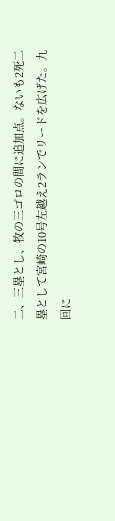二、三塁とし、牧の三ゴロの間に追加点。ないも2死二塁として宮崎の10号左越え2ランでリードを広げた。九回に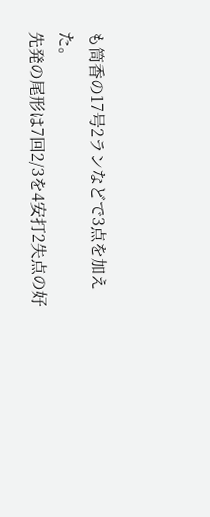も筒香の17号2ランなどで3点を加えた。
先発の尾形は7回2/3を4安打2失点の好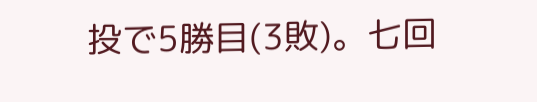投で5勝目(3敗)。七回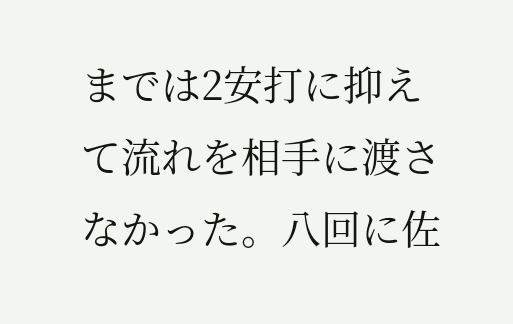までは2安打に抑えて流れを相手に渡さなかった。八回に佐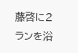藤啓に2ランを浴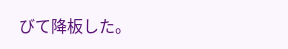びて降板した。